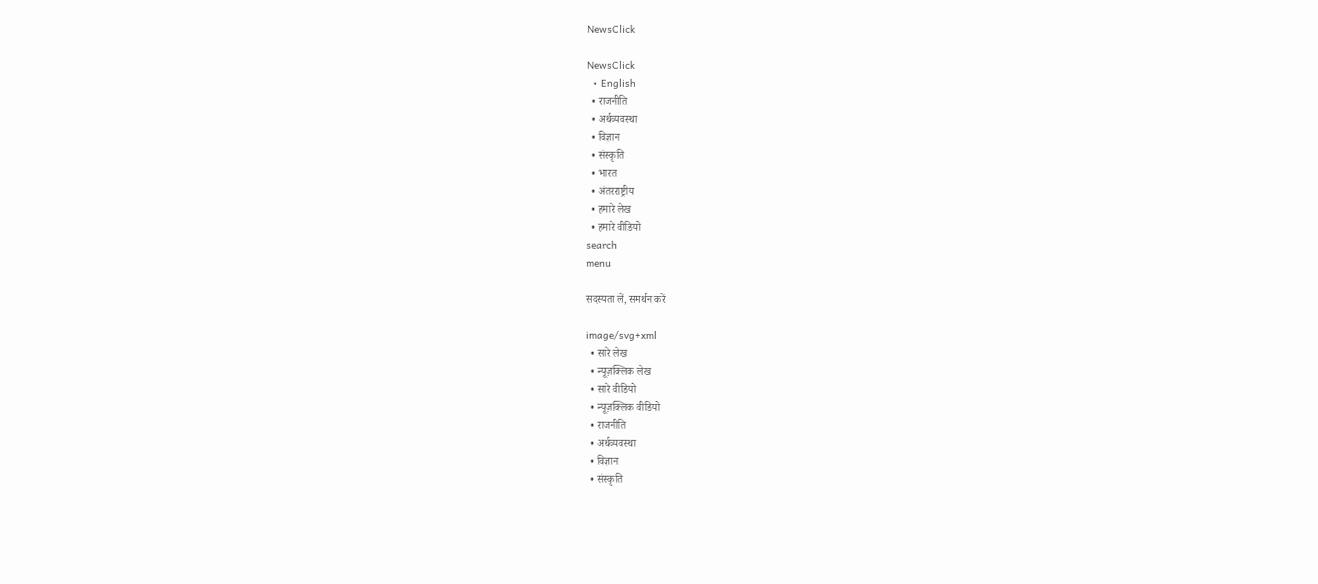NewsClick

NewsClick
  • English
  • राजनीति
  • अर्थव्यवस्था
  • विज्ञान
  • संस्कृति
  • भारत
  • अंतरराष्ट्रीय
  • हमारे लेख
  • हमारे वीडियो
search
menu

सदस्यता लें, समर्थन करें

image/svg+xml
  • सारे लेख
  • न्यूज़क्लिक लेख
  • सारे वीडियो
  • न्यूज़क्लिक वीडियो
  • राजनीति
  • अर्थव्यवस्था
  • विज्ञान
  • संस्कृति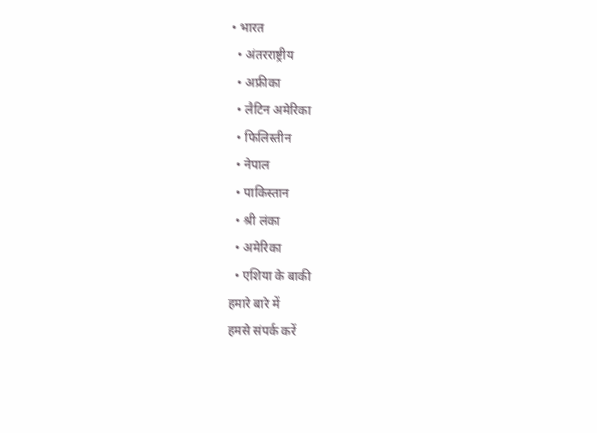• भारत
  • अंतरराष्ट्रीय
  • अफ्रीका
  • लैटिन अमेरिका
  • फिलिस्तीन
  • नेपाल
  • पाकिस्तान
  • श्री लंका
  • अमेरिका
  • एशिया के बाकी
हमारे बारे में
हमसे संपर्क करें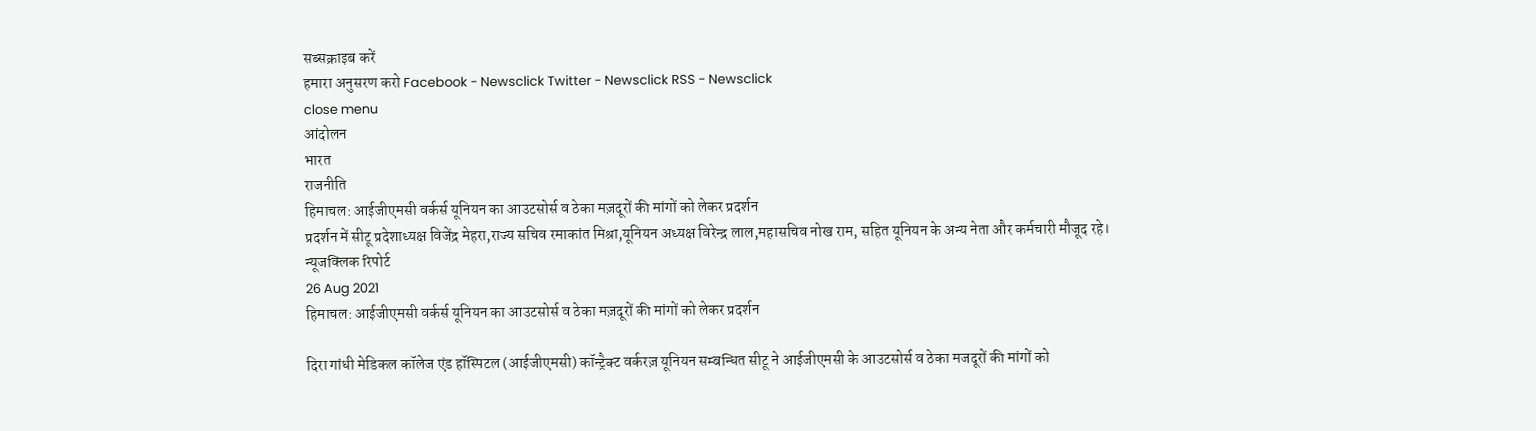सब्सक्राइब करें
हमारा अनुसरण करो Facebook - Newsclick Twitter - Newsclick RSS - Newsclick
close menu
आंदोलन
भारत
राजनीति
हिमाचल: आईजीएमसी वर्कर्स यूनियन का आउटसोर्स व ठेका मज़दूरों की मांगों को लेकर प्रदर्शन
प्रदर्शन में सीटू प्रदेशाध्यक्ष विजेंद्र मेहरा,राज्य सचिव रमाकांत मिश्रा,यूनियन अध्यक्ष विरेन्द्र लाल,महासचिव नोख राम, सहित यूनियन के अन्य नेता और कर्मचारी मौजूद रहे।
न्यूजक्लिक रिपोर्ट
26 Aug 2021
हिमाचल: आईजीएमसी वर्कर्स यूनियन का आउटसोर्स व ठेका मज़दूरों की मांगों को लेकर प्रदर्शन

दिरा गांधी मेडिकल कॉलेज एंड हॉस्पिटल (आईजीएमसी) कॉन्ट्रैक्ट वर्करज़ यूनियन सम्बन्धित सीटू ने आईजीएमसी के आउटसोर्स व ठेका मजदूरों की मांगों को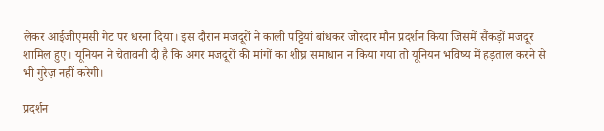लेकर आईजीएमसी गेट पर धरना दिया। इस दौरान मजदूरों ने काली पट्टियां बांधकर जोरदार मौन प्रदर्शन किया जिसमें सैंकड़ों मजदूर शामिल हुए। यूनियन ने चेतावनी दी है कि अगर मजदूरों की मांगों का शीघ्र समाधान न किया गया तो यूनियन भविष्य में हड़ताल करने से भी गुरेज़ नहीं करेगी।

प्रदर्शन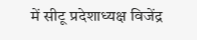में सीटू प्रदेशाध्यक्ष विजेंद्र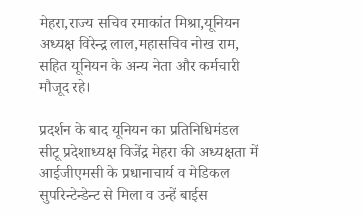मेहरा,राज्य सचिव रमाकांत मिश्रा,यूनियन अध्यक्ष विरेन्द्र लाल,महासचिव नोख राम, सहित यूनियन के अन्य नेता और कर्मचारी मौजूद रहे।

प्रदर्शन के बाद यूनियन का प्रतिनिधिमंडल सीटू प्रदेशाध्यक्ष विजेंद्र मेहरा की अध्यक्षता में आईजीएमसी के प्रधानाचार्य व मेडिकल सुपरिन्टेन्डेन्ट से मिला व उन्हें बाईस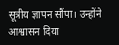सूत्रीय ज्ञापन सौंपा। उन्होंने आश्वासन दिया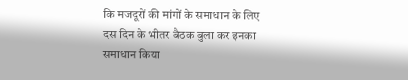कि मजदूरों की मांगों के समाधान के लिए दस दिन के भीतर बैठक बुला कर इनका समाधान किया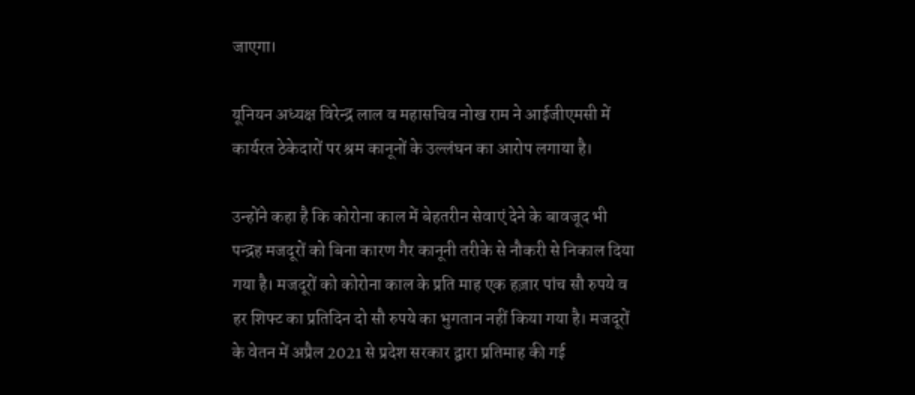जाएगा।

यूनियन अध्यक्ष विरेन्द्र लाल व महासचिव नोख राम ने आईजीएमसी में कार्यरत ठेकेदारों पर श्रम कानूनों के उल्लंघन का आरोप लगाया है।

उन्होंने कहा है कि कोरोना काल में बेहतरीन सेवाएं देने के बावजूद भी पन्द्रह मजदूरों को बिना कारण गैर कानूनी तरीके से नौकरी से निकाल दिया गया है। मजदूरों को कोरोना काल के प्रति माह एक हज़ार पांच सौ रुपये व हर शिफ्ट का प्रतिदिन दो सौ रुपये का भुगतान नहीं किया गया है। मजदूरों के वेतन में अप्रैल 2021 से प्रदेश सरकार द्वारा प्रतिमाह की गई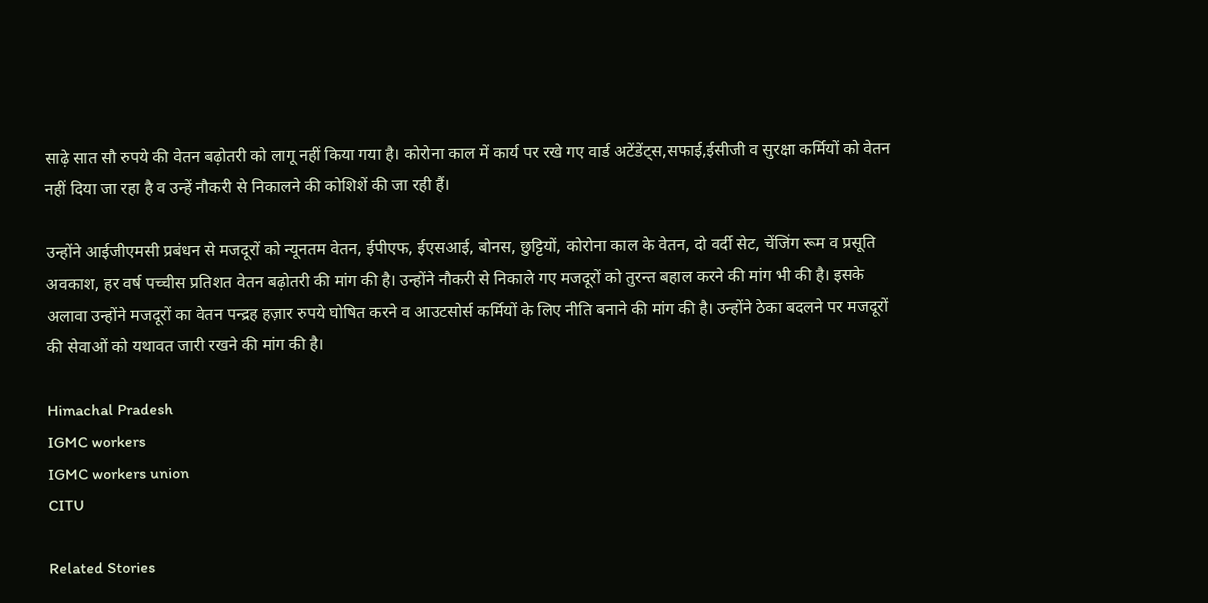साढ़े सात सौ रुपये की वेतन बढ़ोतरी को लागू नहीं किया गया है। कोरोना काल में कार्य पर रखे गए वार्ड अटेंडेंट्स,सफाई,ईसीजी व सुरक्षा कर्मियों को वेतन नहीं दिया जा रहा है व उन्हें नौकरी से निकालने की कोशिशें की जा रही हैं।

उन्होंने आईजीएमसी प्रबंधन से मजदूरों को न्यूनतम वेतन, ईपीएफ, ईएसआई, बोनस, छुट्टियों, कोरोना काल के वेतन, दो वर्दी सेट, चेंजिंग रूम व प्रसूति अवकाश, हर वर्ष पच्चीस प्रतिशत वेतन बढ़ोतरी की मांग की है। उन्होंने नौकरी से निकाले गए मजदूरों को तुरन्त बहाल करने की मांग भी की है। इसके अलावा उन्होंने मजदूरों का वेतन पन्द्रह हज़ार रुपये घोषित करने व आउटसोर्स कर्मियों के लिए नीति बनाने की मांग की है। उन्होंने ठेका बदलने पर मजदूरों की सेवाओं को यथावत जारी रखने की मांग की है।

Himachal Pradesh
IGMC workers
IGMC workers union
CITU

Related Stories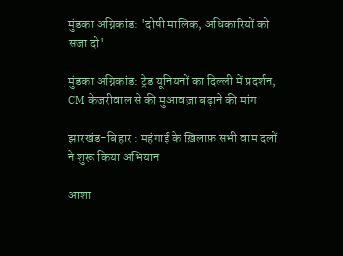मुंडका अग्निकांड: 'दोषी मालिक, अधिकारियों को सजा दो'

मुंडका अग्निकांड: ट्रेड यूनियनों का दिल्ली में प्रदर्शन, CM केजरीवाल से की मुआवज़ा बढ़ाने की मांग

झारखंड-बिहार : महंगाई के ख़िलाफ़ सभी वाम दलों ने शुरू किया अभियान

आशा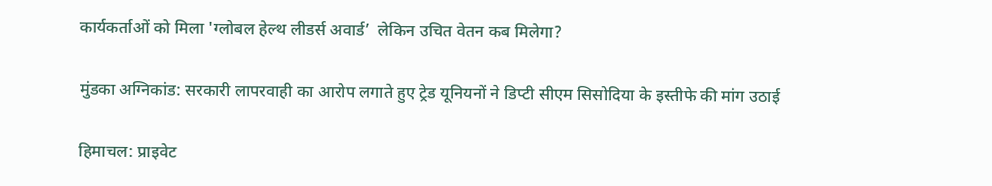कार्यकर्ताओं को मिला 'ग्लोबल हेल्थ लीडर्स अवार्ड’  लेकिन उचित वेतन कब मिलेगा?

मुंडका अग्निकांड: सरकारी लापरवाही का आरोप लगाते हुए ट्रेड यूनियनों ने डिप्टी सीएम सिसोदिया के इस्तीफे की मांग उठाई

हिमाचल: प्राइवेट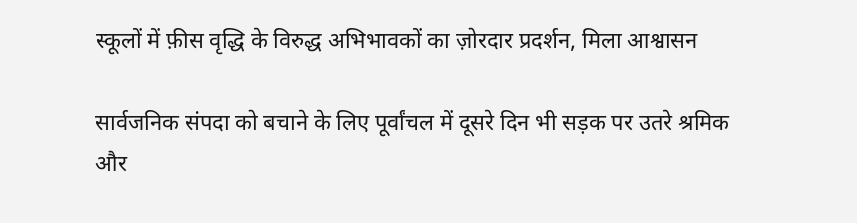स्कूलों में फ़ीस वृद्धि के विरुद्ध अभिभावकों का ज़ोरदार प्रदर्शन, मिला आश्वासन

सार्वजनिक संपदा को बचाने के लिए पूर्वांचल में दूसरे दिन भी सड़क पर उतरे श्रमिक और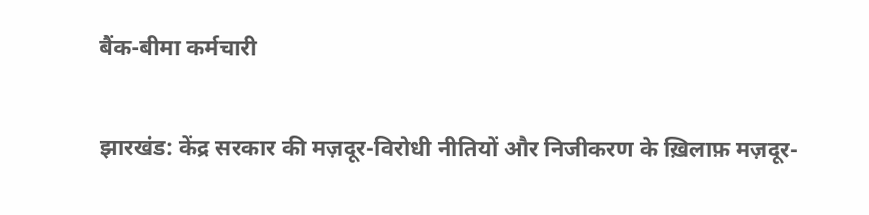बैंक-बीमा कर्मचारी

झारखंड: केंद्र सरकार की मज़दूर-विरोधी नीतियों और निजीकरण के ख़िलाफ़ मज़दूर-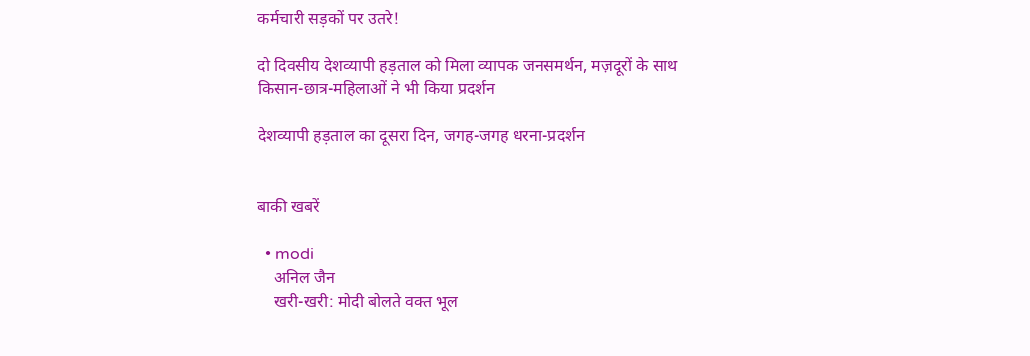कर्मचारी सड़कों पर उतरे!

दो दिवसीय देशव्यापी हड़ताल को मिला व्यापक जनसमर्थन, मज़दूरों के साथ किसान-छात्र-महिलाओं ने भी किया प्रदर्शन

देशव्यापी हड़ताल का दूसरा दिन, जगह-जगह धरना-प्रदर्शन


बाकी खबरें

  • modi
    अनिल जैन
    खरी-खरी: मोदी बोलते वक्त भूल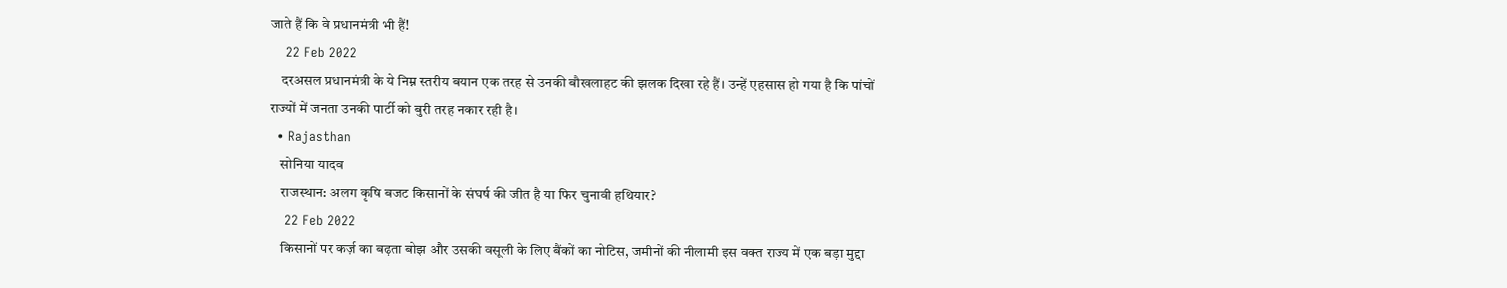जाते हैं कि वे प्रधानमंत्री भी हैं!
    22 Feb 2022
    दरअसल प्रधानमंत्री के ये निम्न स्तरीय बयान एक तरह से उनकी बौखलाहट की झलक दिखा रहे हैं। उन्हें एहसास हो गया है कि पांचों राज्यों में जनता उनकी पार्टी को बुरी तरह नकार रही है।
  • Rajasthan
    सोनिया यादव
    राजस्थान: अलग कृषि बजट किसानों के संघर्ष की जीत है या फिर चुनावी हथियार?
    22 Feb 2022
    किसानों पर कर्ज़ का बढ़ता बोझ और उसकी वसूली के लिए बैंकों का नोटिस, जमीनों की नीलामी इस वक्त राज्य में एक बड़ा मुद्दा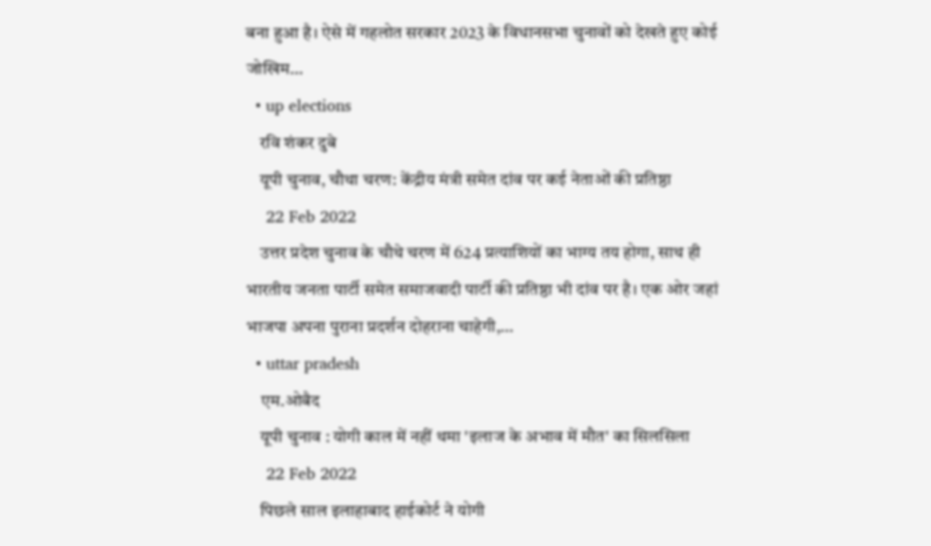बना हुआ है। ऐसे में गहलोत सरकार 2023 के विधानसभा चुनावों को देखते हुए कोई जोखिम…
  • up elections
    रवि शंकर दुबे
    यूपी चुनाव, चौथा चरण: केंद्रीय मंत्री समेत दांव पर कई नेताओं की प्रतिष्ठा
    22 Feb 2022
    उत्तर प्रदेश चुनाव के चौथे चरण में 624 प्रत्याशियों का भाग्य तय होगा, साथ ही भारतीय जनता पार्टी समेत समाजवादी पार्टी की प्रतिष्ठा भी दांव पर है। एक ओर जहां भाजपा अपना पुराना प्रदर्शन दोहराना चाहेगी,…
  • uttar pradesh
    एम.ओबैद
    यूपी चुनाव : योगी काल में नहीं थमा 'इलाज के अभाव में मौत' का सिलसिला
    22 Feb 2022
    पिछले साल इलाहाबाद हाईकोर्ट ने योगी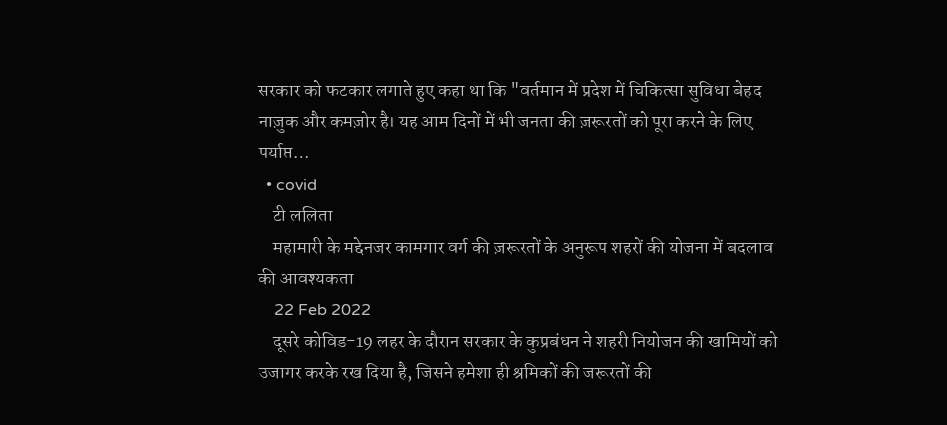सरकार को फटकार लगाते हुए कहा था कि "वर्तमान में प्रदेश में चिकित्सा सुविधा बेहद नाज़ुक और कमज़ोर है। यह आम दिनों में भी जनता की ज़रूरतों को पूरा करने के लिए पर्याप्त…
  • covid
    टी ललिता
    महामारी के मद्देनजर कामगार वर्ग की ज़रूरतों के अनुरूप शहरों की योजना में बदलाव की आवश्यकता
    22 Feb 2022
    दूसरे कोविड-19 लहर के दौरान सरकार के कुप्रबंधन ने शहरी नियोजन की खामियों को उजागर करके रख दिया है, जिसने हमेशा ही श्रमिकों की जरूरतों की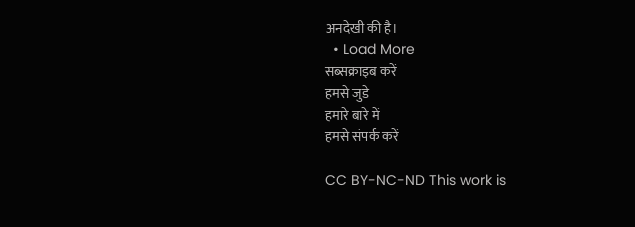अनदेखी की है।
  • Load More
सब्सक्राइब करें
हमसे जुडे
हमारे बारे में
हमसे संपर्क करें

CC BY-NC-ND This work is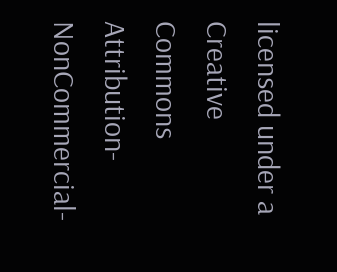licensed under a Creative Commons Attribution-NonCommercial-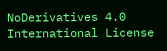NoDerivatives 4.0 International License